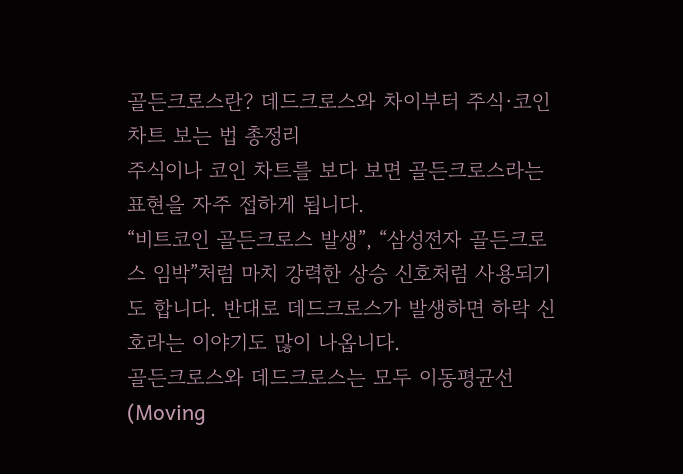골든크로스란? 데드크로스와 차이부터 주식·코인 차트 보는 법 총정리
주식이나 코인 차트를 보다 보면 골든크로스라는 표현을 자주 접하게 됩니다.
“비트코인 골든크로스 발생”, “삼성전자 골든크로스 임박”처럼 마치 강력한 상승 신호처럼 사용되기도 합니다. 반대로 데드크로스가 발생하면 하락 신호라는 이야기도 많이 나옵니다.
골든크로스와 데드크로스는 모두 이동평균선(Moving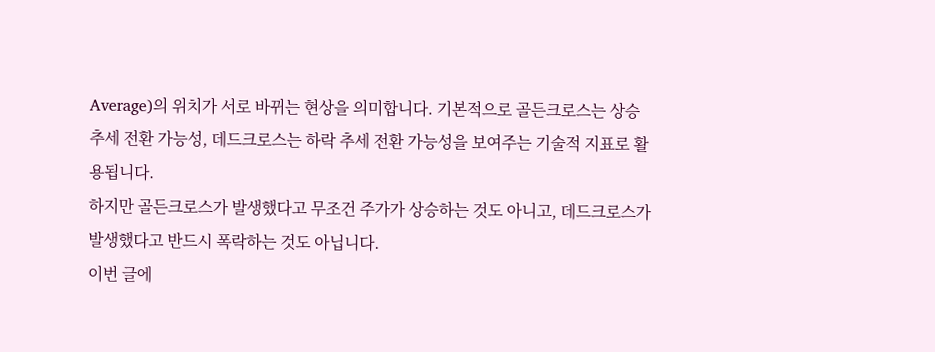Average)의 위치가 서로 바뀌는 현상을 의미합니다. 기본적으로 골든크로스는 상승 추세 전환 가능성, 데드크로스는 하락 추세 전환 가능성을 보여주는 기술적 지표로 활용됩니다.
하지만 골든크로스가 발생했다고 무조건 주가가 상승하는 것도 아니고, 데드크로스가 발생했다고 반드시 폭락하는 것도 아닙니다.
이번 글에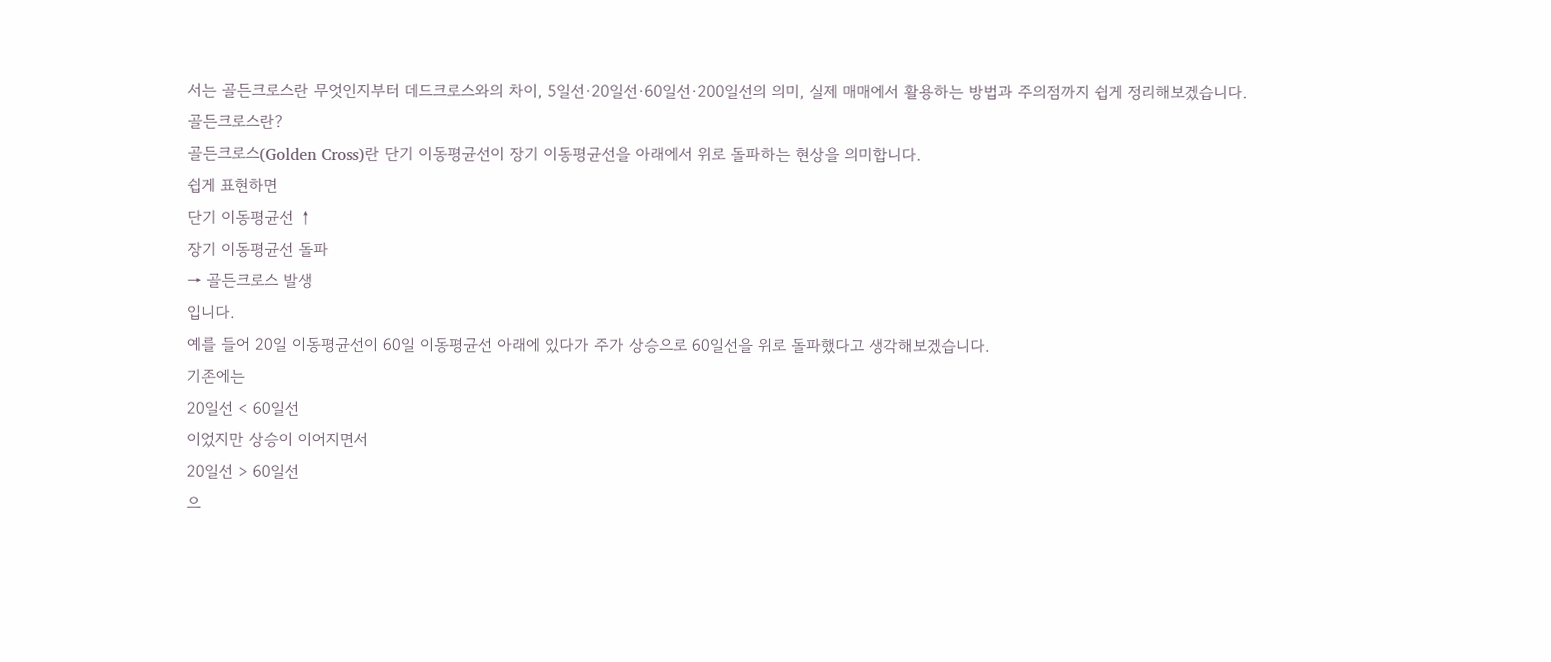서는 골든크로스란 무엇인지부터 데드크로스와의 차이, 5일선·20일선·60일선·200일선의 의미, 실제 매매에서 활용하는 방법과 주의점까지 쉽게 정리해보겠습니다.
골든크로스란?
골든크로스(Golden Cross)란 단기 이동평균선이 장기 이동평균선을 아래에서 위로 돌파하는 현상을 의미합니다.
쉽게 표현하면
단기 이동평균선 ↑
장기 이동평균선 돌파
→ 골든크로스 발생
입니다.
예를 들어 20일 이동평균선이 60일 이동평균선 아래에 있다가 주가 상승으로 60일선을 위로 돌파했다고 생각해보겠습니다.
기존에는
20일선 < 60일선
이었지만 상승이 이어지면서
20일선 > 60일선
으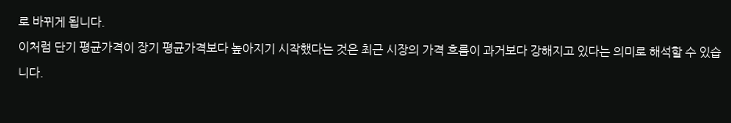로 바뀌게 됩니다.
이처럼 단기 평균가격이 장기 평균가격보다 높아지기 시작했다는 것은 최근 시장의 가격 흐름이 과거보다 강해지고 있다는 의미로 해석할 수 있습니다.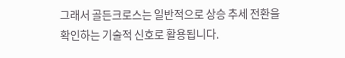그래서 골든크로스는 일반적으로 상승 추세 전환을 확인하는 기술적 신호로 활용됩니다.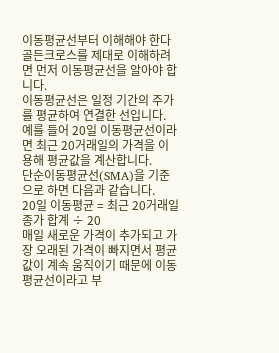이동평균선부터 이해해야 한다
골든크로스를 제대로 이해하려면 먼저 이동평균선을 알아야 합니다.
이동평균선은 일정 기간의 주가를 평균하여 연결한 선입니다.
예를 들어 20일 이동평균선이라면 최근 20거래일의 가격을 이용해 평균값을 계산합니다.
단순이동평균선(SMA)을 기준으로 하면 다음과 같습니다.
20일 이동평균 = 최근 20거래일 종가 합계 ÷ 20
매일 새로운 가격이 추가되고 가장 오래된 가격이 빠지면서 평균값이 계속 움직이기 때문에 이동평균선이라고 부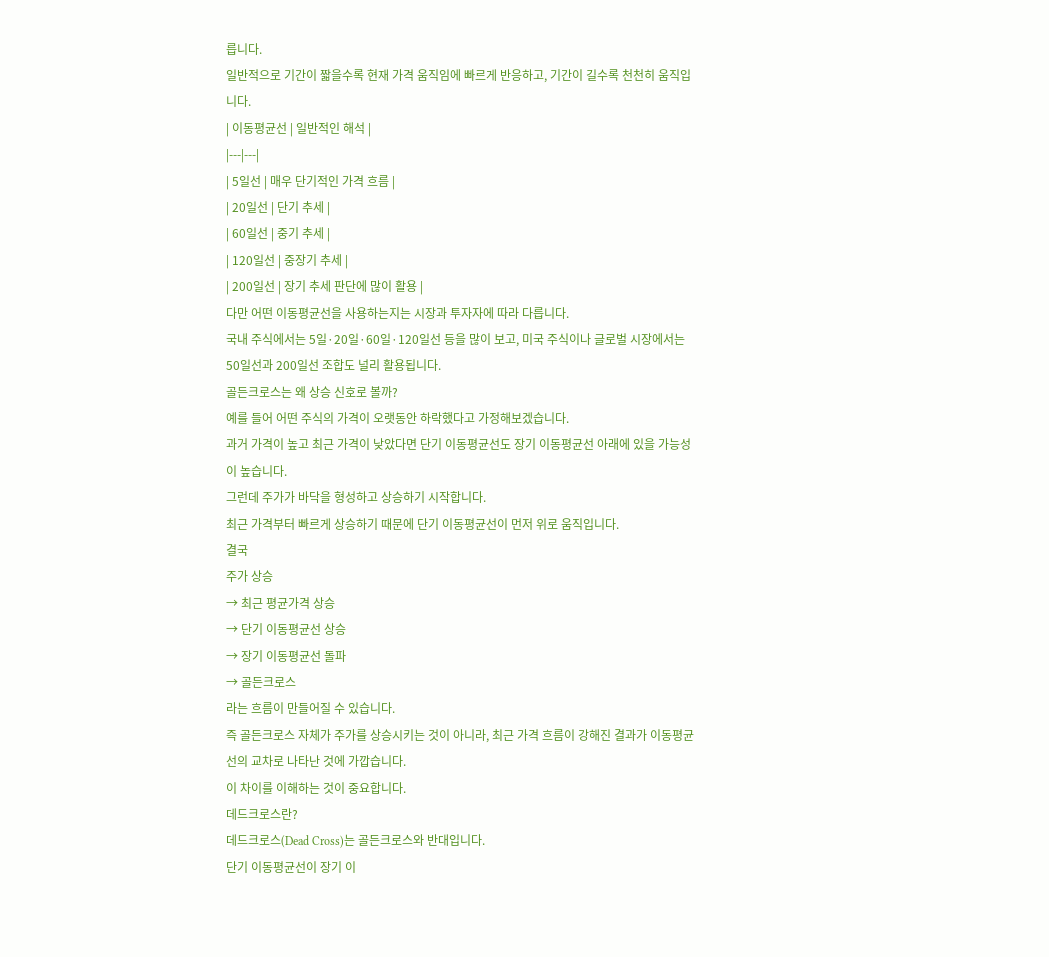릅니다.
일반적으로 기간이 짧을수록 현재 가격 움직임에 빠르게 반응하고, 기간이 길수록 천천히 움직입니다.
| 이동평균선 | 일반적인 해석 |
|---|---|
| 5일선 | 매우 단기적인 가격 흐름 |
| 20일선 | 단기 추세 |
| 60일선 | 중기 추세 |
| 120일선 | 중장기 추세 |
| 200일선 | 장기 추세 판단에 많이 활용 |
다만 어떤 이동평균선을 사용하는지는 시장과 투자자에 따라 다릅니다.
국내 주식에서는 5일·20일·60일·120일선 등을 많이 보고, 미국 주식이나 글로벌 시장에서는 50일선과 200일선 조합도 널리 활용됩니다.
골든크로스는 왜 상승 신호로 볼까?
예를 들어 어떤 주식의 가격이 오랫동안 하락했다고 가정해보겠습니다.
과거 가격이 높고 최근 가격이 낮았다면 단기 이동평균선도 장기 이동평균선 아래에 있을 가능성이 높습니다.
그런데 주가가 바닥을 형성하고 상승하기 시작합니다.
최근 가격부터 빠르게 상승하기 때문에 단기 이동평균선이 먼저 위로 움직입니다.
결국
주가 상승
→ 최근 평균가격 상승
→ 단기 이동평균선 상승
→ 장기 이동평균선 돌파
→ 골든크로스
라는 흐름이 만들어질 수 있습니다.
즉 골든크로스 자체가 주가를 상승시키는 것이 아니라, 최근 가격 흐름이 강해진 결과가 이동평균선의 교차로 나타난 것에 가깝습니다.
이 차이를 이해하는 것이 중요합니다.
데드크로스란?
데드크로스(Dead Cross)는 골든크로스와 반대입니다.
단기 이동평균선이 장기 이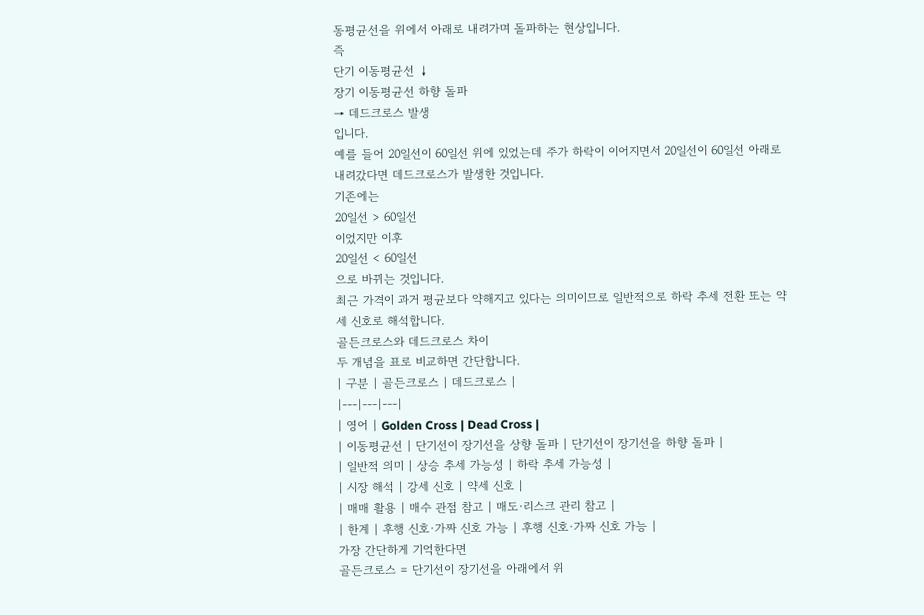동평균선을 위에서 아래로 내려가며 돌파하는 현상입니다.
즉
단기 이동평균선 ↓
장기 이동평균선 하향 돌파
→ 데드크로스 발생
입니다.
예를 들어 20일선이 60일선 위에 있었는데 주가 하락이 이어지면서 20일선이 60일선 아래로 내려갔다면 데드크로스가 발생한 것입니다.
기존에는
20일선 > 60일선
이었지만 이후
20일선 < 60일선
으로 바뀌는 것입니다.
최근 가격이 과거 평균보다 약해지고 있다는 의미이므로 일반적으로 하락 추세 전환 또는 약세 신호로 해석합니다.
골든크로스와 데드크로스 차이
두 개념을 표로 비교하면 간단합니다.
| 구분 | 골든크로스 | 데드크로스 |
|---|---|---|
| 영어 | Golden Cross | Dead Cross |
| 이동평균선 | 단기선이 장기선을 상향 돌파 | 단기선이 장기선을 하향 돌파 |
| 일반적 의미 | 상승 추세 가능성 | 하락 추세 가능성 |
| 시장 해석 | 강세 신호 | 약세 신호 |
| 매매 활용 | 매수 관점 참고 | 매도·리스크 관리 참고 |
| 한계 | 후행 신호·가짜 신호 가능 | 후행 신호·가짜 신호 가능 |
가장 간단하게 기억한다면
골든크로스 = 단기선이 장기선을 아래에서 위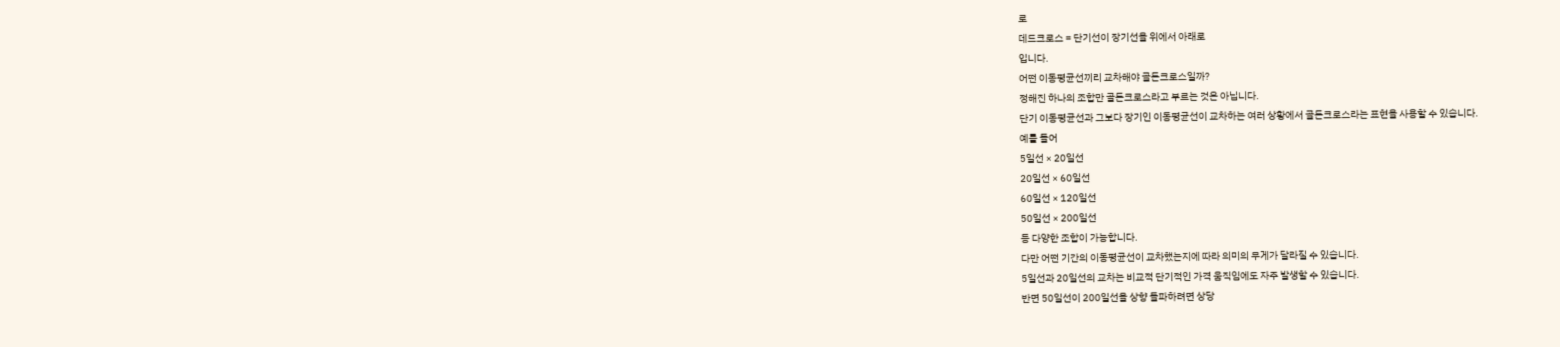로
데드크로스 = 단기선이 장기선을 위에서 아래로
입니다.
어떤 이동평균선끼리 교차해야 골든크로스일까?
정해진 하나의 조합만 골든크로스라고 부르는 것은 아닙니다.
단기 이동평균선과 그보다 장기인 이동평균선이 교차하는 여러 상황에서 골든크로스라는 표현을 사용할 수 있습니다.
예를 들어
5일선 × 20일선
20일선 × 60일선
60일선 × 120일선
50일선 × 200일선
등 다양한 조합이 가능합니다.
다만 어떤 기간의 이동평균선이 교차했는지에 따라 의미의 무게가 달라질 수 있습니다.
5일선과 20일선의 교차는 비교적 단기적인 가격 움직임에도 자주 발생할 수 있습니다.
반면 50일선이 200일선을 상향 돌파하려면 상당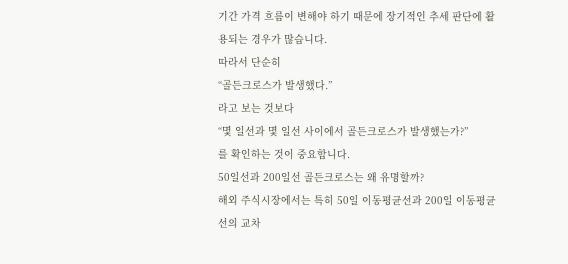기간 가격 흐름이 변해야 하기 때문에 장기적인 추세 판단에 활용되는 경우가 많습니다.
따라서 단순히
“골든크로스가 발생했다.”
라고 보는 것보다
“몇 일선과 몇 일선 사이에서 골든크로스가 발생했는가?”
를 확인하는 것이 중요합니다.
50일선과 200일선 골든크로스는 왜 유명할까?
해외 주식시장에서는 특히 50일 이동평균선과 200일 이동평균선의 교차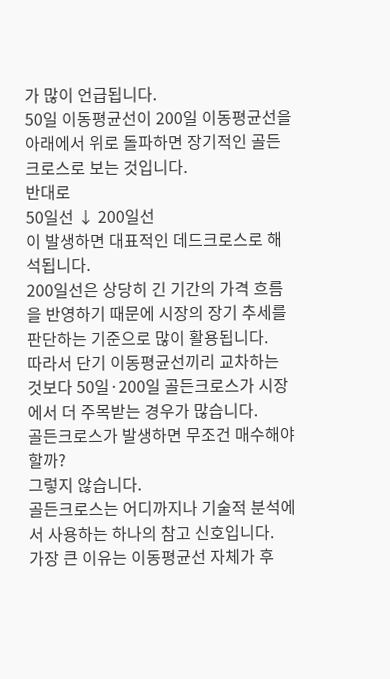가 많이 언급됩니다.
50일 이동평균선이 200일 이동평균선을 아래에서 위로 돌파하면 장기적인 골든크로스로 보는 것입니다.
반대로
50일선 ↓ 200일선
이 발생하면 대표적인 데드크로스로 해석됩니다.
200일선은 상당히 긴 기간의 가격 흐름을 반영하기 때문에 시장의 장기 추세를 판단하는 기준으로 많이 활용됩니다.
따라서 단기 이동평균선끼리 교차하는 것보다 50일·200일 골든크로스가 시장에서 더 주목받는 경우가 많습니다.
골든크로스가 발생하면 무조건 매수해야 할까?
그렇지 않습니다.
골든크로스는 어디까지나 기술적 분석에서 사용하는 하나의 참고 신호입니다.
가장 큰 이유는 이동평균선 자체가 후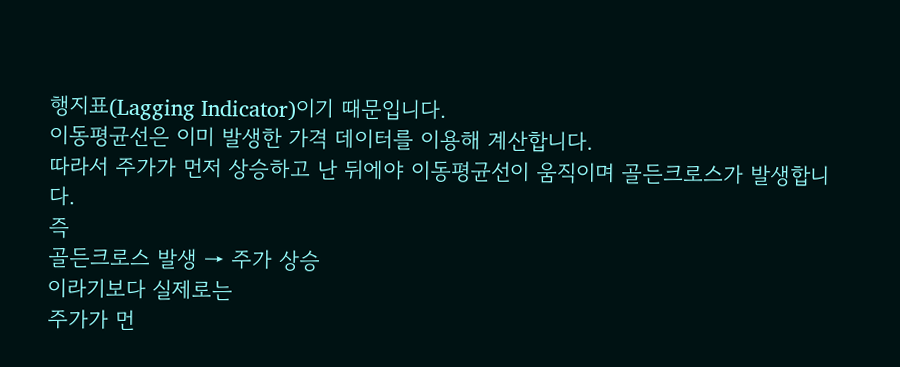행지표(Lagging Indicator)이기 때문입니다.
이동평균선은 이미 발생한 가격 데이터를 이용해 계산합니다.
따라서 주가가 먼저 상승하고 난 뒤에야 이동평균선이 움직이며 골든크로스가 발생합니다.
즉
골든크로스 발생 → 주가 상승
이라기보다 실제로는
주가가 먼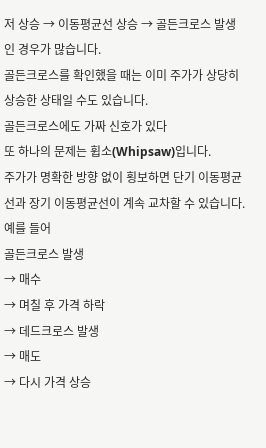저 상승 → 이동평균선 상승 → 골든크로스 발생
인 경우가 많습니다.
골든크로스를 확인했을 때는 이미 주가가 상당히 상승한 상태일 수도 있습니다.
골든크로스에도 가짜 신호가 있다
또 하나의 문제는 휩소(Whipsaw)입니다.
주가가 명확한 방향 없이 횡보하면 단기 이동평균선과 장기 이동평균선이 계속 교차할 수 있습니다.
예를 들어
골든크로스 발생
→ 매수
→ 며칠 후 가격 하락
→ 데드크로스 발생
→ 매도
→ 다시 가격 상승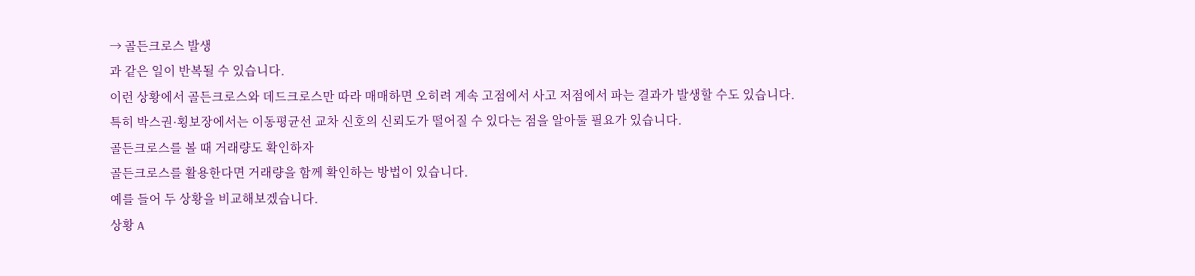→ 골든크로스 발생
과 같은 일이 반복될 수 있습니다.
이런 상황에서 골든크로스와 데드크로스만 따라 매매하면 오히려 계속 고점에서 사고 저점에서 파는 결과가 발생할 수도 있습니다.
특히 박스권·횡보장에서는 이동평균선 교차 신호의 신뢰도가 떨어질 수 있다는 점을 알아둘 필요가 있습니다.
골든크로스를 볼 때 거래량도 확인하자
골든크로스를 활용한다면 거래량을 함께 확인하는 방법이 있습니다.
예를 들어 두 상황을 비교해보겠습니다.
상황 A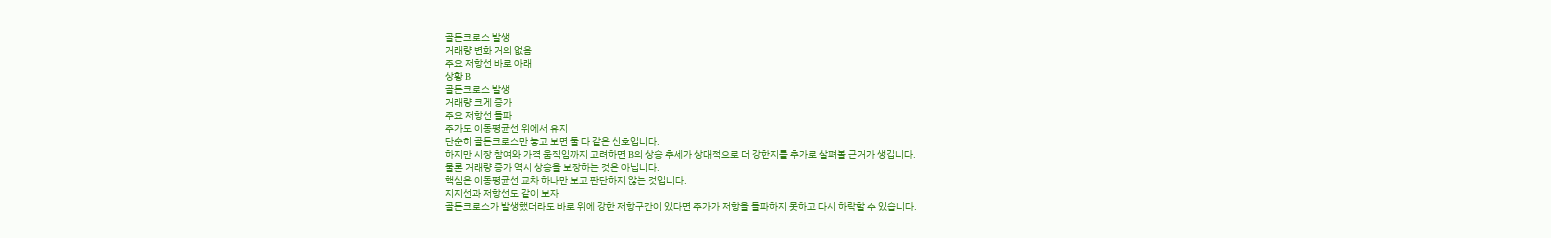골든크로스 발생
거래량 변화 거의 없음
주요 저항선 바로 아래
상황 B
골든크로스 발생
거래량 크게 증가
주요 저항선 돌파
주가도 이동평균선 위에서 유지
단순히 골든크로스만 놓고 보면 둘 다 같은 신호입니다.
하지만 시장 참여와 가격 움직임까지 고려하면 B의 상승 추세가 상대적으로 더 강한지를 추가로 살펴볼 근거가 생깁니다.
물론 거래량 증가 역시 상승을 보장하는 것은 아닙니다.
핵심은 이동평균선 교차 하나만 보고 판단하지 않는 것입니다.
지지선과 저항선도 같이 보자
골든크로스가 발생했더라도 바로 위에 강한 저항구간이 있다면 주가가 저항을 돌파하지 못하고 다시 하락할 수 있습니다.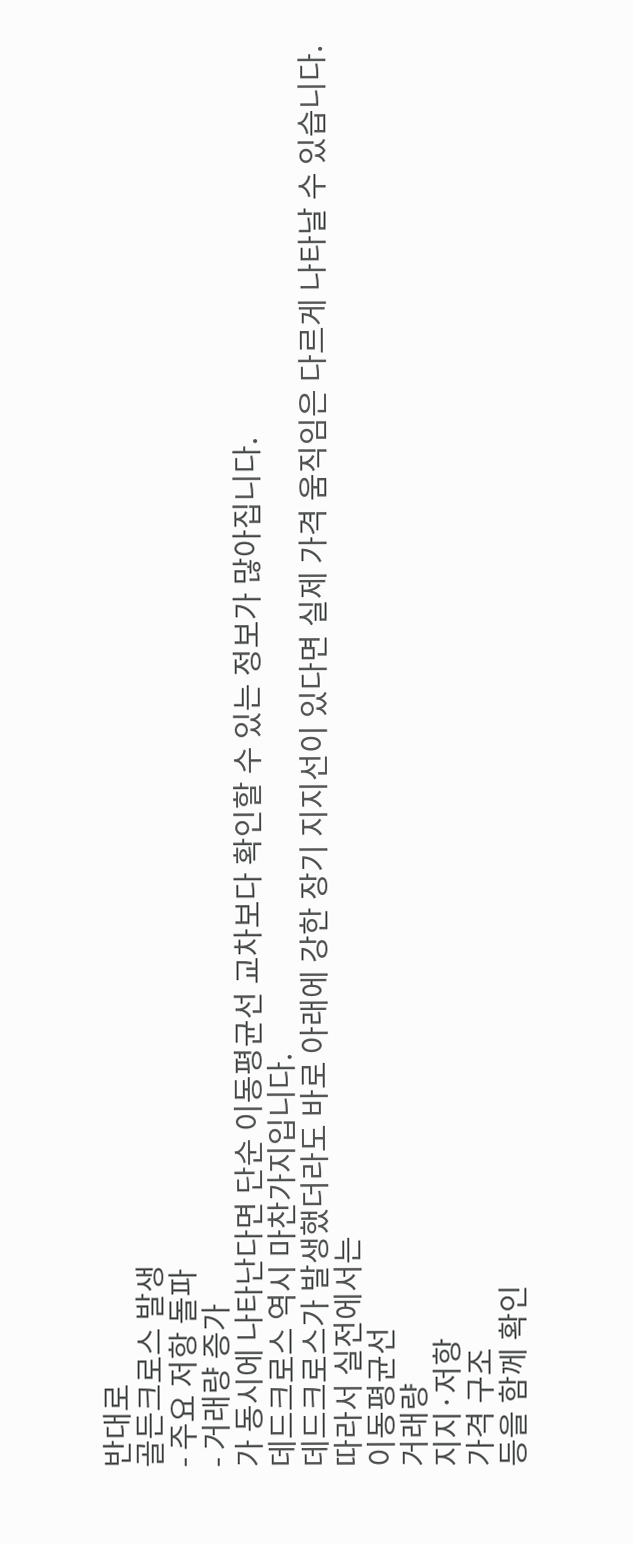반대로
골든크로스 발생
- 주요 저항 돌파
- 거래량 증가
가 동시에 나타난다면 단순 이동평균선 교차보다 확인할 수 있는 정보가 많아집니다.
데드크로스 역시 마찬가지입니다.
데드크로스가 발생했더라도 바로 아래에 강한 장기 지지선이 있다면 실제 가격 움직임은 다르게 나타날 수 있습니다.
따라서 실전에서는
이동평균선
거래량
지지·저항
가격 구조
등을 함께 확인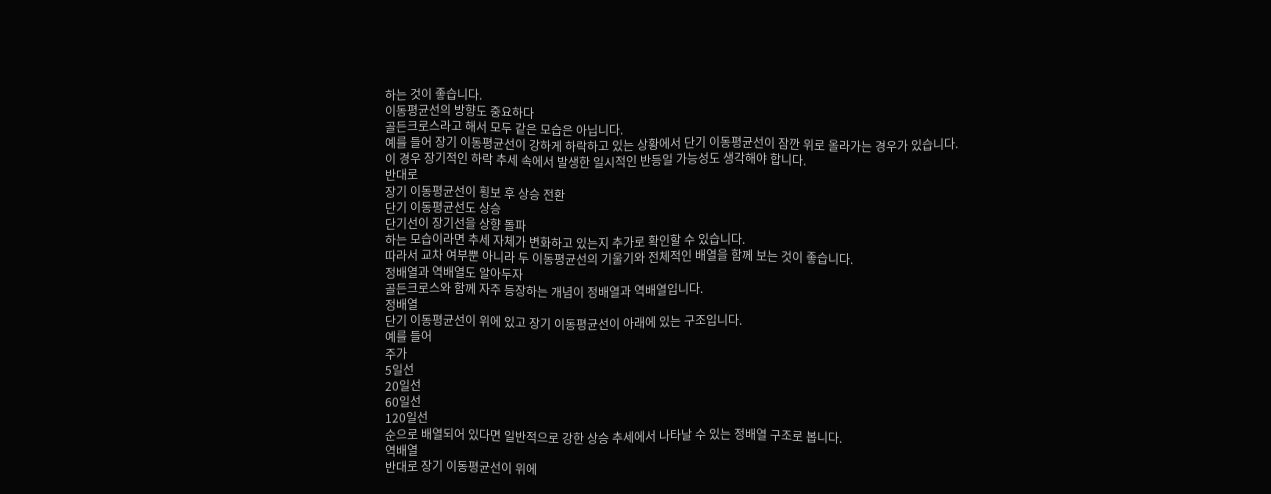하는 것이 좋습니다.
이동평균선의 방향도 중요하다
골든크로스라고 해서 모두 같은 모습은 아닙니다.
예를 들어 장기 이동평균선이 강하게 하락하고 있는 상황에서 단기 이동평균선이 잠깐 위로 올라가는 경우가 있습니다.
이 경우 장기적인 하락 추세 속에서 발생한 일시적인 반등일 가능성도 생각해야 합니다.
반대로
장기 이동평균선이 횡보 후 상승 전환
단기 이동평균선도 상승
단기선이 장기선을 상향 돌파
하는 모습이라면 추세 자체가 변화하고 있는지 추가로 확인할 수 있습니다.
따라서 교차 여부뿐 아니라 두 이동평균선의 기울기와 전체적인 배열을 함께 보는 것이 좋습니다.
정배열과 역배열도 알아두자
골든크로스와 함께 자주 등장하는 개념이 정배열과 역배열입니다.
정배열
단기 이동평균선이 위에 있고 장기 이동평균선이 아래에 있는 구조입니다.
예를 들어
주가
5일선
20일선
60일선
120일선
순으로 배열되어 있다면 일반적으로 강한 상승 추세에서 나타날 수 있는 정배열 구조로 봅니다.
역배열
반대로 장기 이동평균선이 위에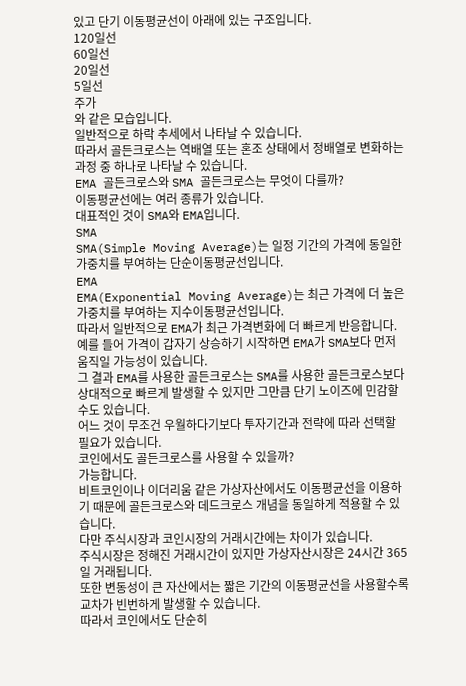있고 단기 이동평균선이 아래에 있는 구조입니다.
120일선
60일선
20일선
5일선
주가
와 같은 모습입니다.
일반적으로 하락 추세에서 나타날 수 있습니다.
따라서 골든크로스는 역배열 또는 혼조 상태에서 정배열로 변화하는 과정 중 하나로 나타날 수 있습니다.
EMA 골든크로스와 SMA 골든크로스는 무엇이 다를까?
이동평균선에는 여러 종류가 있습니다.
대표적인 것이 SMA와 EMA입니다.
SMA
SMA(Simple Moving Average)는 일정 기간의 가격에 동일한 가중치를 부여하는 단순이동평균선입니다.
EMA
EMA(Exponential Moving Average)는 최근 가격에 더 높은 가중치를 부여하는 지수이동평균선입니다.
따라서 일반적으로 EMA가 최근 가격변화에 더 빠르게 반응합니다.
예를 들어 가격이 갑자기 상승하기 시작하면 EMA가 SMA보다 먼저 움직일 가능성이 있습니다.
그 결과 EMA를 사용한 골든크로스는 SMA를 사용한 골든크로스보다 상대적으로 빠르게 발생할 수 있지만 그만큼 단기 노이즈에 민감할 수도 있습니다.
어느 것이 무조건 우월하다기보다 투자기간과 전략에 따라 선택할 필요가 있습니다.
코인에서도 골든크로스를 사용할 수 있을까?
가능합니다.
비트코인이나 이더리움 같은 가상자산에서도 이동평균선을 이용하기 때문에 골든크로스와 데드크로스 개념을 동일하게 적용할 수 있습니다.
다만 주식시장과 코인시장의 거래시간에는 차이가 있습니다.
주식시장은 정해진 거래시간이 있지만 가상자산시장은 24시간 365일 거래됩니다.
또한 변동성이 큰 자산에서는 짧은 기간의 이동평균선을 사용할수록 교차가 빈번하게 발생할 수 있습니다.
따라서 코인에서도 단순히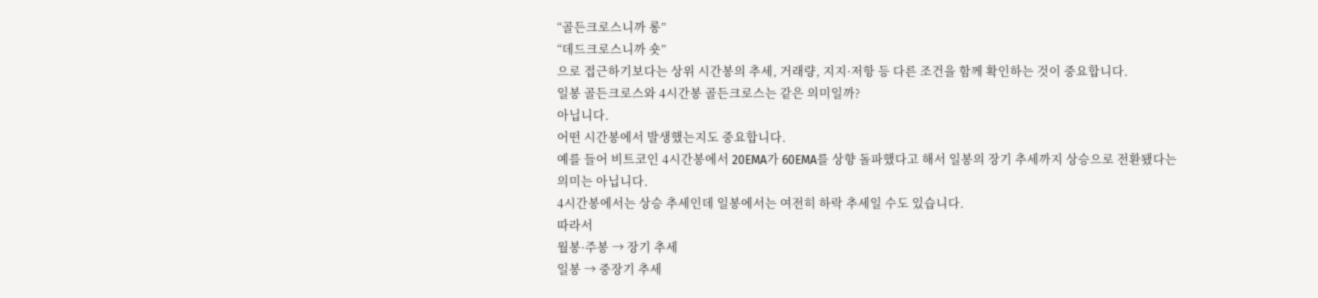“골든크로스니까 롱”
“데드크로스니까 숏”
으로 접근하기보다는 상위 시간봉의 추세, 거래량, 지지·저항 등 다른 조건을 함께 확인하는 것이 중요합니다.
일봉 골든크로스와 4시간봉 골든크로스는 같은 의미일까?
아닙니다.
어떤 시간봉에서 발생했는지도 중요합니다.
예를 들어 비트코인 4시간봉에서 20EMA가 60EMA를 상향 돌파했다고 해서 일봉의 장기 추세까지 상승으로 전환됐다는 의미는 아닙니다.
4시간봉에서는 상승 추세인데 일봉에서는 여전히 하락 추세일 수도 있습니다.
따라서
월봉·주봉 → 장기 추세
일봉 → 중장기 추세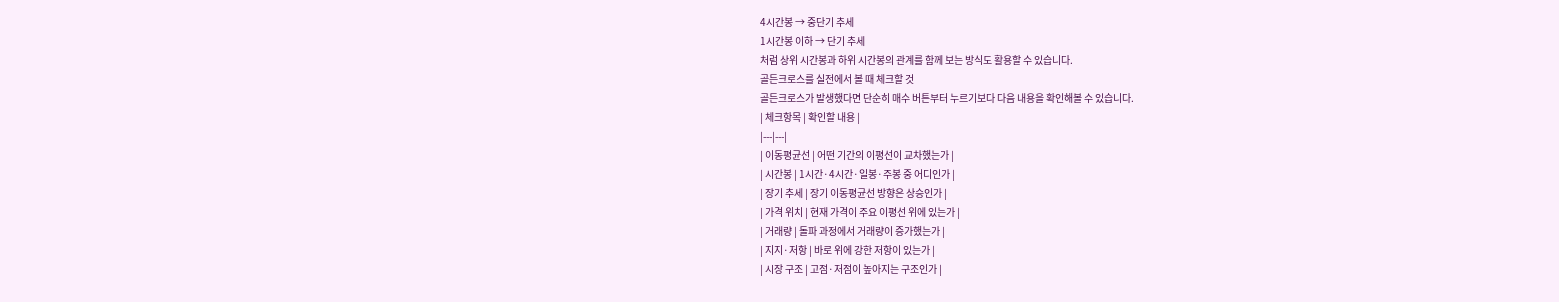4시간봉 → 중단기 추세
1시간봉 이하 → 단기 추세
처럼 상위 시간봉과 하위 시간봉의 관계를 함께 보는 방식도 활용할 수 있습니다.
골든크로스를 실전에서 볼 때 체크할 것
골든크로스가 발생했다면 단순히 매수 버튼부터 누르기보다 다음 내용을 확인해볼 수 있습니다.
| 체크항목 | 확인할 내용 |
|---|---|
| 이동평균선 | 어떤 기간의 이평선이 교차했는가 |
| 시간봉 | 1시간·4시간·일봉·주봉 중 어디인가 |
| 장기 추세 | 장기 이동평균선 방향은 상승인가 |
| 가격 위치 | 현재 가격이 주요 이평선 위에 있는가 |
| 거래량 | 돌파 과정에서 거래량이 증가했는가 |
| 지지·저항 | 바로 위에 강한 저항이 있는가 |
| 시장 구조 | 고점·저점이 높아지는 구조인가 |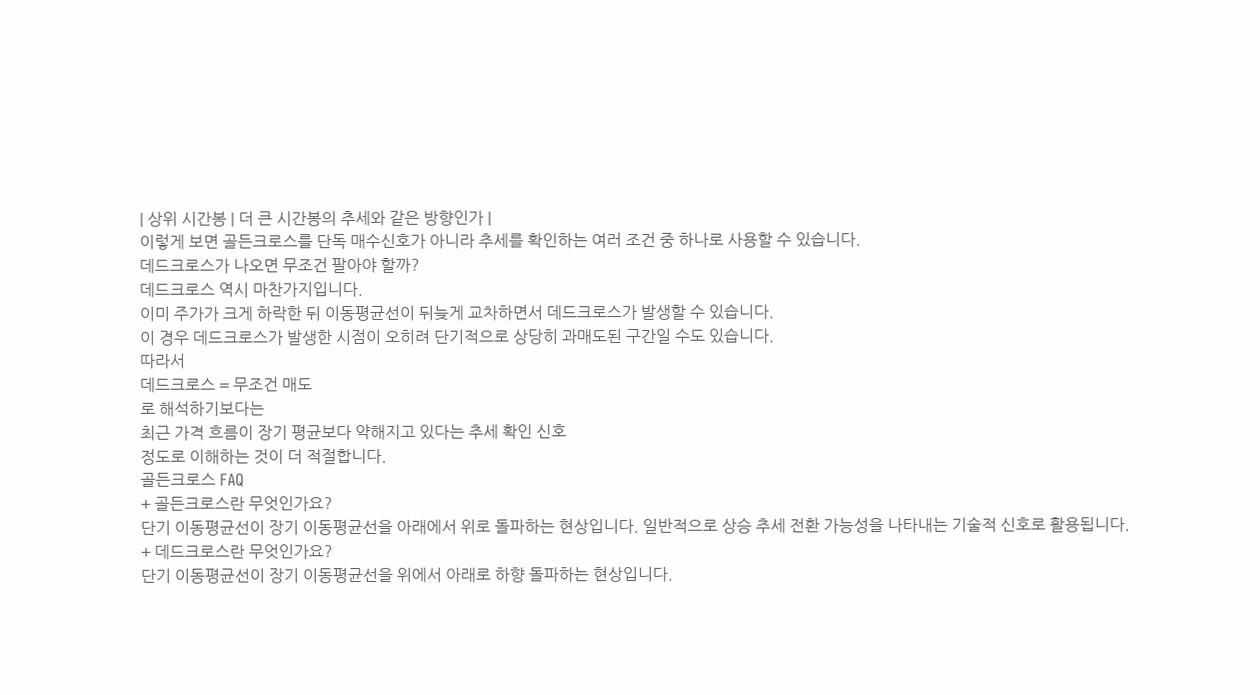| 상위 시간봉 | 더 큰 시간봉의 추세와 같은 방향인가 |
이렇게 보면 골든크로스를 단독 매수신호가 아니라 추세를 확인하는 여러 조건 중 하나로 사용할 수 있습니다.
데드크로스가 나오면 무조건 팔아야 할까?
데드크로스 역시 마찬가지입니다.
이미 주가가 크게 하락한 뒤 이동평균선이 뒤늦게 교차하면서 데드크로스가 발생할 수 있습니다.
이 경우 데드크로스가 발생한 시점이 오히려 단기적으로 상당히 과매도된 구간일 수도 있습니다.
따라서
데드크로스 = 무조건 매도
로 해석하기보다는
최근 가격 흐름이 장기 평균보다 약해지고 있다는 추세 확인 신호
정도로 이해하는 것이 더 적절합니다.
골든크로스 FAQ
+ 골든크로스란 무엇인가요?
단기 이동평균선이 장기 이동평균선을 아래에서 위로 돌파하는 현상입니다. 일반적으로 상승 추세 전환 가능성을 나타내는 기술적 신호로 활용됩니다.
+ 데드크로스란 무엇인가요?
단기 이동평균선이 장기 이동평균선을 위에서 아래로 하향 돌파하는 현상입니다.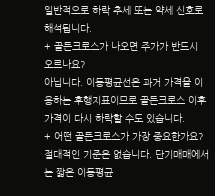일반적으로 하락 추세 또는 약세 신호로 해석됩니다.
+ 골든크로스가 나오면 주가가 반드시 오르나요?
아닙니다. 이동평균선은 과거 가격을 이용하는 후행지표이므로 골든크로스 이후 가격이 다시 하락할 수도 있습니다.
+ 어떤 골든크로스가 가장 중요한가요?
절대적인 기준은 없습니다. 단기매매에서는 짧은 이동평균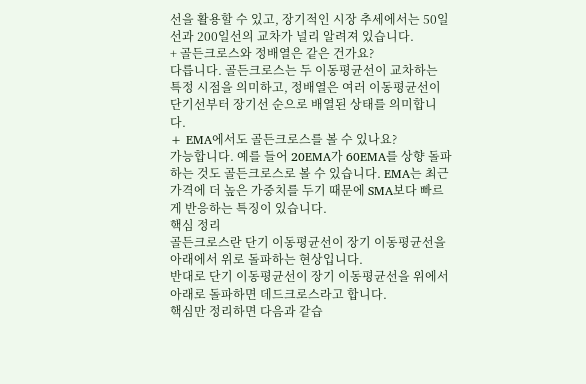선을 활용할 수 있고, 장기적인 시장 추세에서는 50일선과 200일선의 교차가 널리 알려져 있습니다.
+ 골든크로스와 정배열은 같은 건가요?
다릅니다. 골든크로스는 두 이동평균선이 교차하는 특정 시점을 의미하고, 정배열은 여러 이동평균선이 단기선부터 장기선 순으로 배열된 상태를 의미합니다.
+ EMA에서도 골든크로스를 볼 수 있나요?
가능합니다. 예를 들어 20EMA가 60EMA를 상향 돌파하는 것도 골든크로스로 볼 수 있습니다. EMA는 최근 가격에 더 높은 가중치를 두기 때문에 SMA보다 빠르게 반응하는 특징이 있습니다.
핵심 정리
골든크로스란 단기 이동평균선이 장기 이동평균선을 아래에서 위로 돌파하는 현상입니다.
반대로 단기 이동평균선이 장기 이동평균선을 위에서 아래로 돌파하면 데드크로스라고 합니다.
핵심만 정리하면 다음과 같습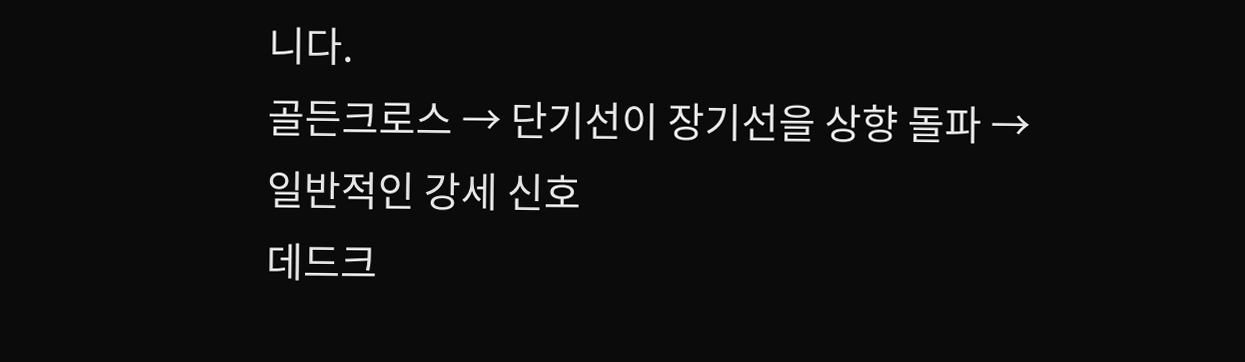니다.
골든크로스 → 단기선이 장기선을 상향 돌파 → 일반적인 강세 신호
데드크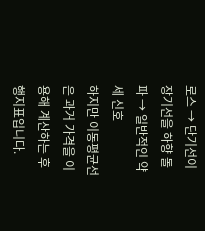로스 → 단기선이 장기선을 하향 돌파 → 일반적인 약세 신호
하지만 이동평균선은 과거 가격을 이용해 계산하는 후행지표입니다.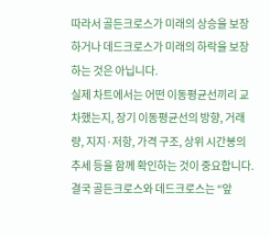따라서 골든크로스가 미래의 상승을 보장하거나 데드크로스가 미래의 하락을 보장하는 것은 아닙니다.
실제 차트에서는 어떤 이동평균선끼리 교차했는지, 장기 이동평균선의 방향, 거래량, 지지·저항, 가격 구조, 상위 시간봉의 추세 등을 함께 확인하는 것이 중요합니다.
결국 골든크로스와 데드크로스는 “앞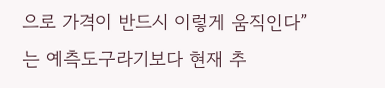으로 가격이 반드시 이렇게 움직인다”는 예측도구라기보다 현재 추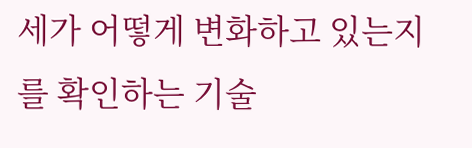세가 어떻게 변화하고 있는지를 확인하는 기술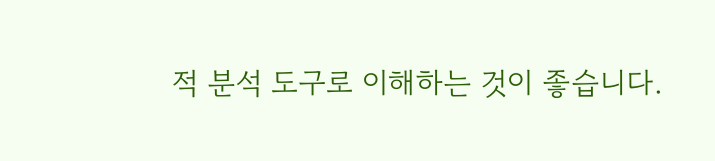적 분석 도구로 이해하는 것이 좋습니다.